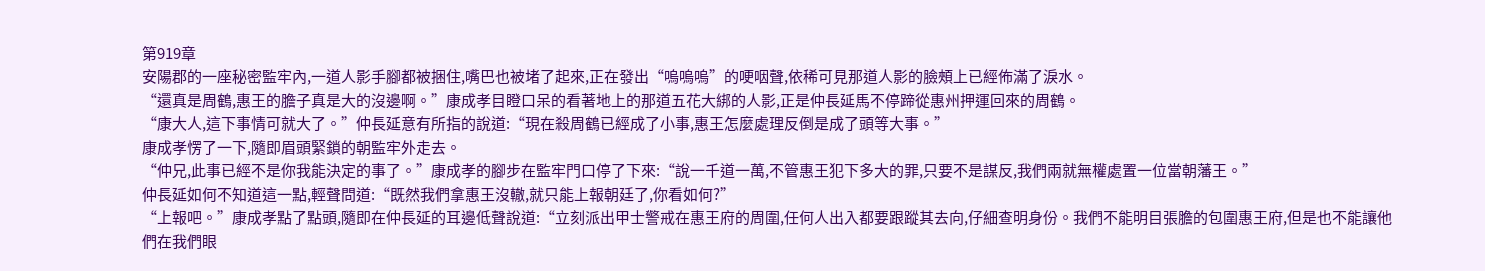第919章
安陽郡的一座秘密監牢內,一道人影手腳都被捆住,嘴巴也被堵了起來,正在發出“嗚嗚嗚”的哽咽聲,依稀可見那道人影的臉頰上已經佈滿了淚水。
“還真是周鶴,惠王的膽子真是大的沒邊啊。”康成孝目瞪口呆的看著地上的那道五花大綁的人影,正是仲長延馬不停蹄從惠州押運回來的周鶴。
“康大人,這下事情可就大了。”仲長延意有所指的說道:“現在殺周鶴已經成了小事,惠王怎麼處理反倒是成了頭等大事。”
康成孝愣了一下,隨即眉頭緊鎖的朝監牢外走去。
“仲兄,此事已經不是你我能決定的事了。”康成孝的腳步在監牢門口停了下來:“說一千道一萬,不管惠王犯下多大的罪,只要不是謀反,我們兩就無權處置一位當朝藩王。”
仲長延如何不知道這一點,輕聲問道:“既然我們拿惠王沒轍,就只能上報朝廷了,你看如何?”
“上報吧。”康成孝點了點頭,隨即在仲長延的耳邊低聲說道:“立刻派出甲士警戒在惠王府的周圍,任何人出入都要跟蹤其去向,仔細查明身份。我們不能明目張膽的包圍惠王府,但是也不能讓他們在我們眼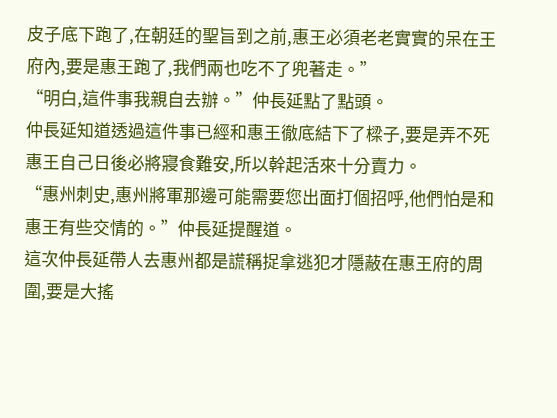皮子底下跑了,在朝廷的聖旨到之前,惠王必須老老實實的呆在王府內,要是惠王跑了,我們兩也吃不了兜著走。”
“明白,這件事我親自去辦。”仲長延點了點頭。
仲長延知道透過這件事已經和惠王徹底結下了樑子,要是弄不死惠王自己日後必將寢食難安,所以幹起活來十分賣力。
“惠州刺史,惠州將軍那邊可能需要您出面打個招呼,他們怕是和惠王有些交情的。”仲長延提醒道。
這次仲長延帶人去惠州都是謊稱捉拿逃犯才隱蔽在惠王府的周圍,要是大搖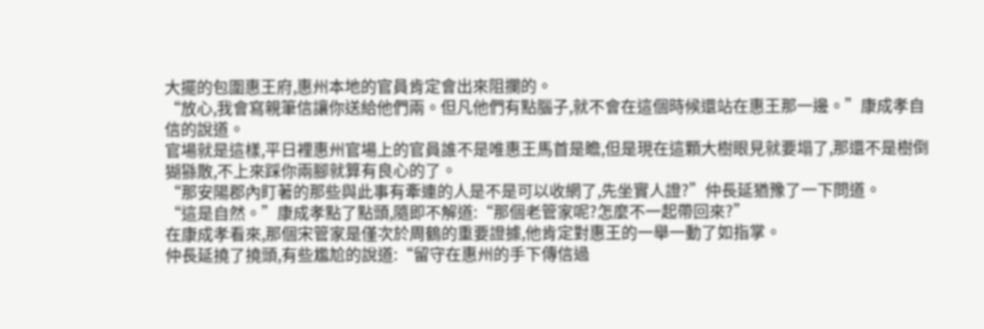大擺的包圍惠王府,惠州本地的官員肯定會出來阻攔的。
“放心,我會寫親筆信讓你送給他們兩。但凡他們有點腦子,就不會在這個時候還站在惠王那一邊。”康成孝自信的說道。
官場就是這樣,平日裡惠州官場上的官員誰不是唯惠王馬首是瞻,但是現在這顆大樹眼見就要塌了,那還不是樹倒猢猻散,不上來踩你兩腳就算有良心的了。
“那安陽郡內盯著的那些與此事有牽連的人是不是可以收網了,先坐實人證?”仲長延猶豫了一下問道。
“這是自然。”康成孝點了點頭,隨即不解道:“那個老管家呢?怎麼不一起帶回來?”
在康成孝看來,那個宋管家是僅次於周鶴的重要證據,他肯定對惠王的一舉一動了如指掌。
仲長延撓了撓頭,有些尷尬的說道:“留守在惠州的手下傳信過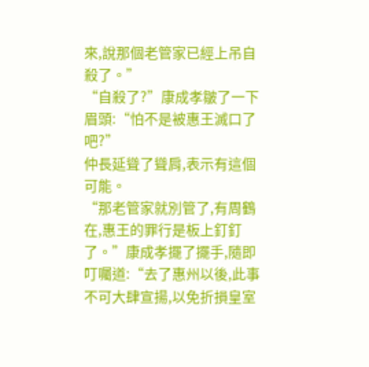來,說那個老管家已經上吊自殺了。”
“自殺了?”康成孝皺了一下眉頭:“怕不是被惠王滅口了吧?”
仲長延聳了聳肩,表示有這個可能。
“那老管家就別管了,有周鶴在,惠王的罪行是板上釘釘了。”康成孝擺了擺手,隨即叮囑道:“去了惠州以後,此事不可大肆宣揚,以免折損皇室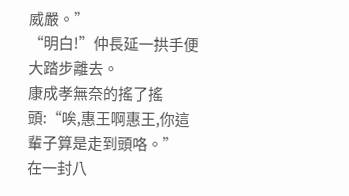威嚴。”
“明白!”仲長延一拱手便大踏步離去。
康成孝無奈的搖了搖頭:“唉,惠王啊惠王,你這輩子算是走到頭咯。”
在一封八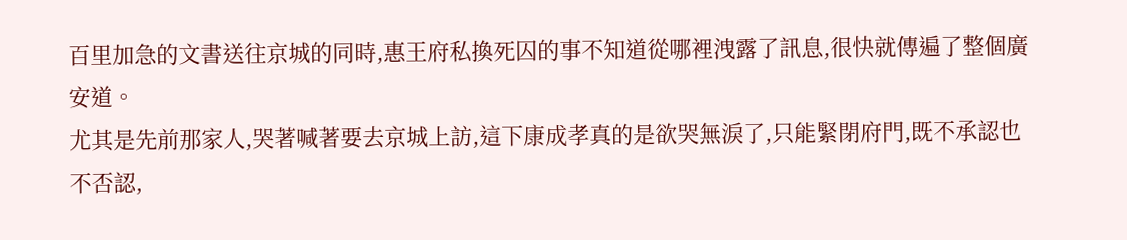百里加急的文書送往京城的同時,惠王府私換死囚的事不知道從哪裡洩露了訊息,很快就傳遍了整個廣安道。
尤其是先前那家人,哭著喊著要去京城上訪,這下康成孝真的是欲哭無淚了,只能緊閉府門,既不承認也不否認,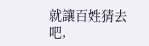就讓百姓猜去吧,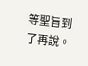等聖旨到了再說。